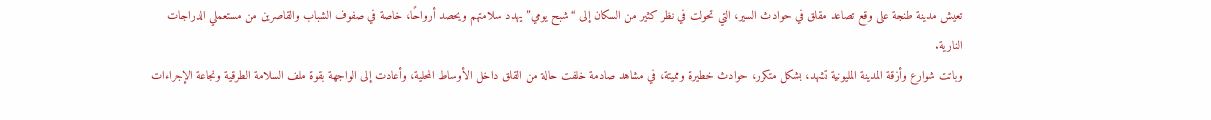تعيش مدينة طنجة على وقع تصاعد مقلق في حوادث السير، التي تحولت في نظر كثير من السكان إلى “شبح يومي” يهدد سلامتهم ويحصد أرواحًا، خاصة في صفوف الشباب والقاصرين من مستعملي الدراجات النارية.
وباتت شوارع وأزقة المدينة المليونية تشهد، بشكل متكرر، حوادث خطيرة ومميتة، في مشاهد صادمة خلفت حالة من القلق داخل الأوساط المحلية، وأعادت إلى الواجهة بقوة ملف السلامة الطرقية ونجاعة الإجراءات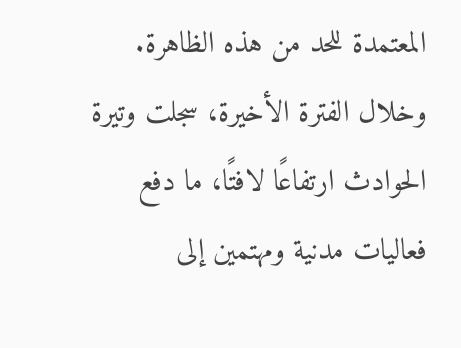المعتمدة للحد من هذه الظاهرة.
وخلال الفترة الأخيرة، سجلت وتيرة الحوادث ارتفاعًا لافتًا، ما دفع فعاليات مدنية ومهتمين إلى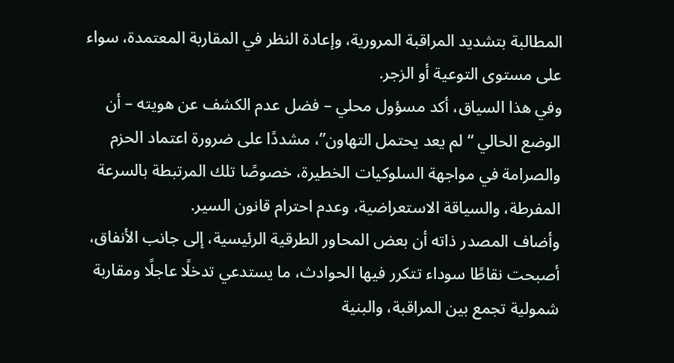المطالبة بتشديد المراقبة المرورية، وإعادة النظر في المقاربة المعتمدة، سواء على مستوى التوعية أو الزجر.
وفي هذا السياق، أكد مسؤول محلي – فضل عدم الكشف عن هويته – أن الوضع الحالي “لم يعد يحتمل التهاون”، مشددًا على ضرورة اعتماد الحزم والصرامة في مواجهة السلوكيات الخطيرة، خصوصًا تلك المرتبطة بالسرعة المفرطة، والسياقة الاستعراضية، وعدم احترام قانون السير.
وأضاف المصدر ذاته أن بعض المحاور الطرقية الرئيسية، إلى جانب الأنفاق، أصبحت نقاطًا سوداء تتكرر فيها الحوادث، ما يستدعي تدخلًا عاجلًا ومقاربة شمولية تجمع بين المراقبة، والبنية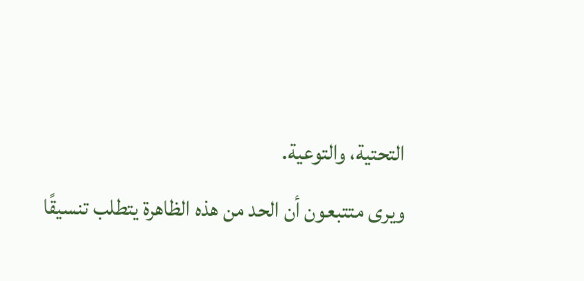التحتية، والتوعية.
ويرى متتبعون أن الحد من هذه الظاهرة يتطلب تنسيقًا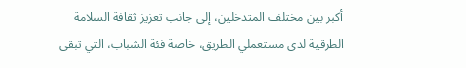أكبر بين مختلف المتدخلين، إلى جانب تعزيز ثقافة السلامة الطرقية لدى مستعملي الطريق، خاصة فئة الشباب، التي تبقى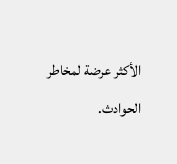الأكثر عرضة لمخاطر الحوادث.